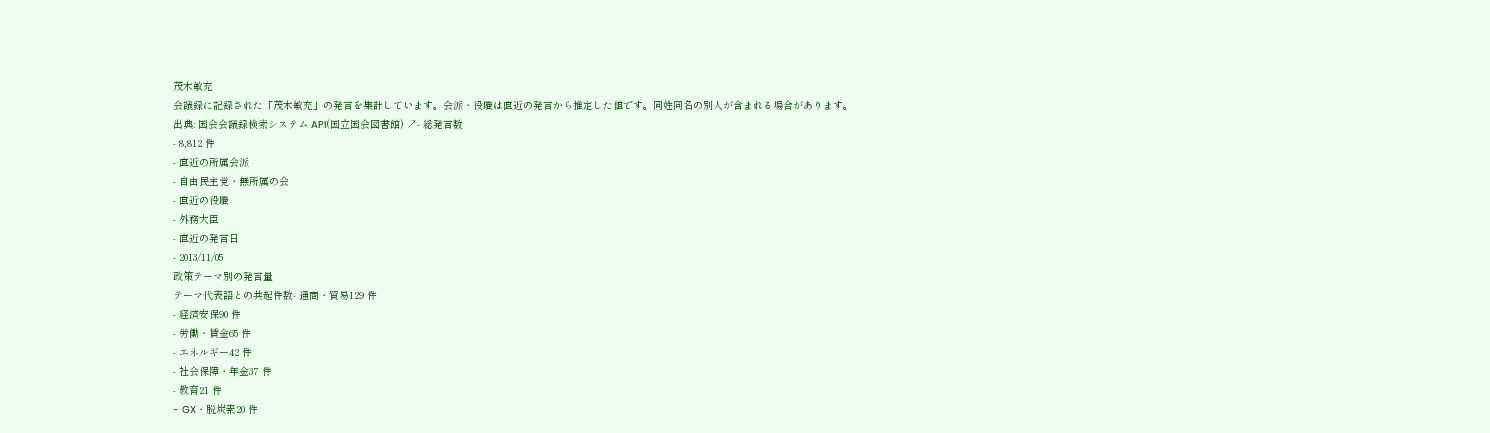茂木敏充
会議録に記録された「茂木敏充」の発言を集計しています。会派・役職は直近の発言から推定した値です。同姓同名の別人が含まれる場合があります。
出典: 国会会議録検索システム API(国立国会図書館) ↗- 総発言数
- 8,812 件
- 直近の所属会派
- 自由民主党・無所属の会
- 直近の役職
- 外務大臣
- 直近の発言日
- 2013/11/05
政策テーマ別の発言量
テーマ代表語との共起件数- 通商・貿易129 件
- 経済安保90 件
- 労働・賃金65 件
- エネルギー42 件
- 社会保障・年金37 件
- 教育21 件
- GX・脱炭素20 件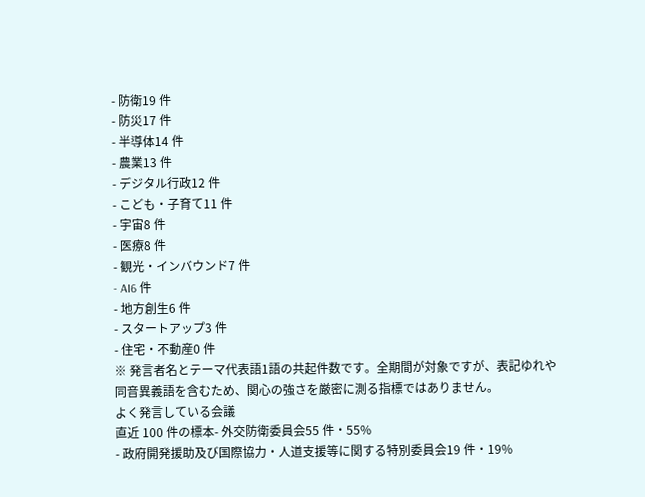- 防衛19 件
- 防災17 件
- 半導体14 件
- 農業13 件
- デジタル行政12 件
- こども・子育て11 件
- 宇宙8 件
- 医療8 件
- 観光・インバウンド7 件
- AI6 件
- 地方創生6 件
- スタートアップ3 件
- 住宅・不動産0 件
※ 発言者名とテーマ代表語1語の共起件数です。全期間が対象ですが、表記ゆれや 同音異義語を含むため、関心の強さを厳密に測る指標ではありません。
よく発言している会議
直近 100 件の標本- 外交防衛委員会55 件・55%
- 政府開発援助及び国際協力・人道支援等に関する特別委員会19 件・19%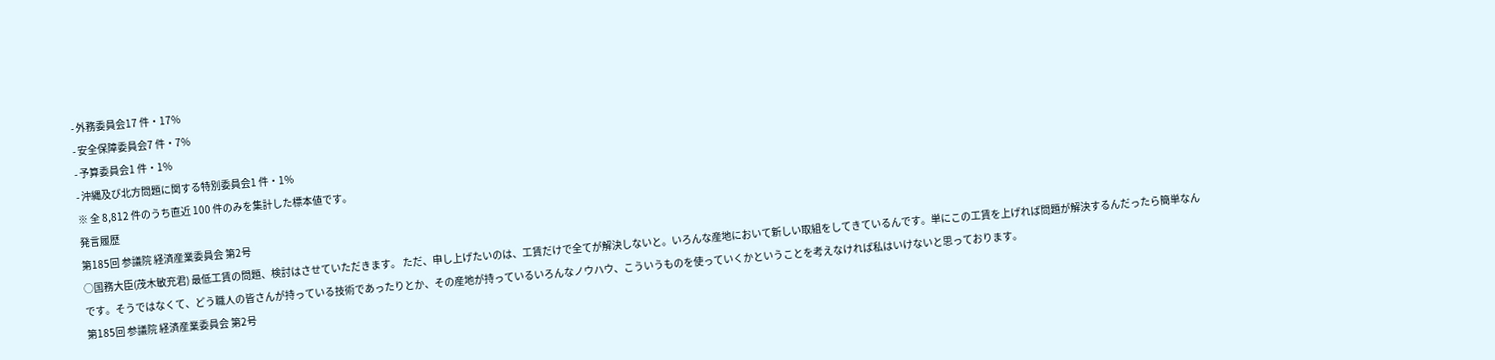- 外務委員会17 件・17%
- 安全保障委員会7 件・7%
- 予算委員会1 件・1%
- 沖縄及び北方問題に関する特別委員会1 件・1%
※ 全 8,812 件のうち直近 100 件のみを集計した標本値です。
発言履歴
第185回 参議院 経済産業委員会 第2号
○国務大臣(茂木敏充君) 最低工賃の問題、検討はさせていただきます。 ただ、申し上げたいのは、工賃だけで全てが解決しないと。いろんな産地において新しい取組をしてきているんです。単にこの工賃を上げれば問題が解決するんだったら簡単なんです。そうではなくて、どう職人の皆さんが持っている技術であったりとか、その産地が持っているいろんなノウハウ、こういうものを使っていくかということを考えなければ私はいけないと思っております。
第185回 参議院 経済産業委員会 第2号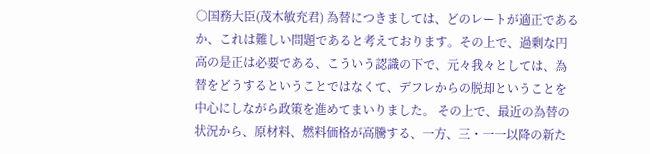○国務大臣(茂木敏充君) 為替につきましては、どのレートが適正であるか、これは難しい問題であると考えております。その上で、過剰な円高の是正は必要である、こういう認識の下で、元々我々としては、為替をどうするということではなくて、デフレからの脱却ということを中心にしながら政策を進めてまいりました。 その上で、最近の為替の状況から、原材料、燃料価格が高騰する、一方、三・一一以降の新た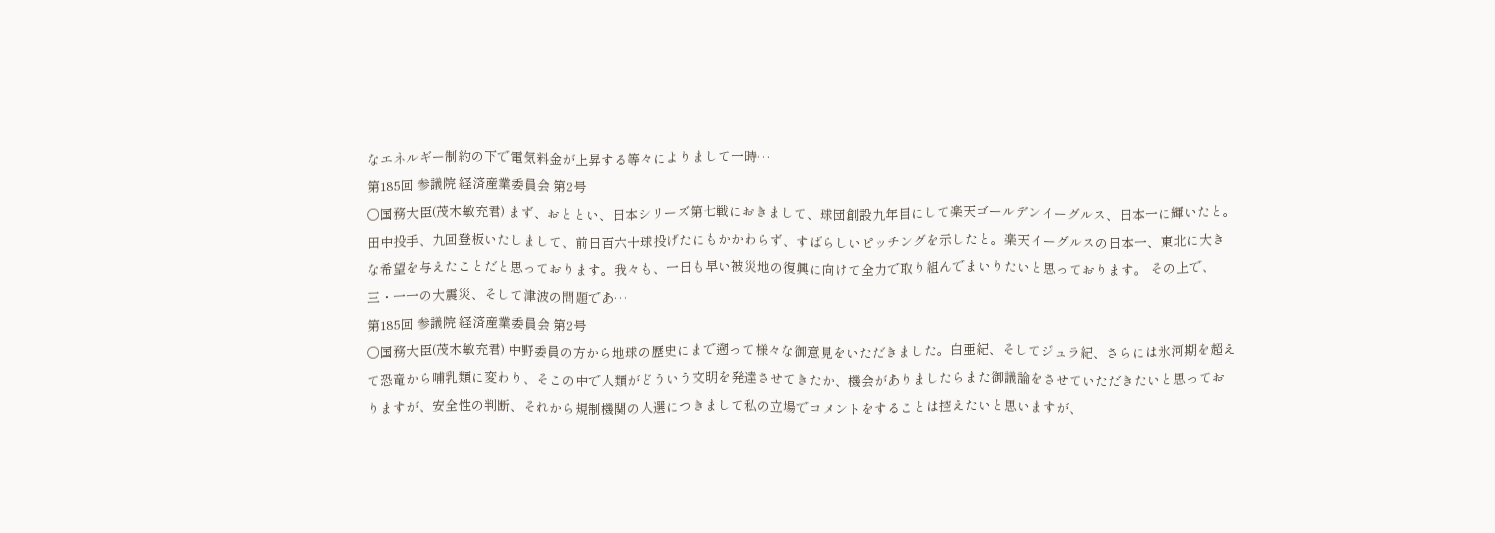なエネルギー制約の下で電気料金が上昇する等々によりまして一時…
第185回 参議院 経済産業委員会 第2号
○国務大臣(茂木敏充君) まず、おととい、日本シリーズ第七戦におきまして、球団創設九年目にして楽天ゴールデンイーグルス、日本一に輝いたと。田中投手、九回登板いたしまして、前日百六十球投げたにもかかわらず、すばらしいピッチングを示したと。楽天イーグルスの日本一、東北に大きな希望を与えたことだと思っております。我々も、一日も早い被災地の復興に向けて全力で取り組んでまいりたいと思っております。 その上で、三・一一の大震災、そして津波の問題であ…
第185回 参議院 経済産業委員会 第2号
○国務大臣(茂木敏充君) 中野委員の方から地球の歴史にまで遡って様々な御意見をいただきました。白亜紀、そしてジュラ紀、さらには氷河期を超えて恐竜から哺乳類に変わり、そこの中で人類がどういう文明を発達させてきたか、機会がありましたらまた御議論をさせていただきたいと思っておりますが、安全性の判断、それから規制機関の人選につきまして私の立場でコメントをすることは控えたいと思いますが、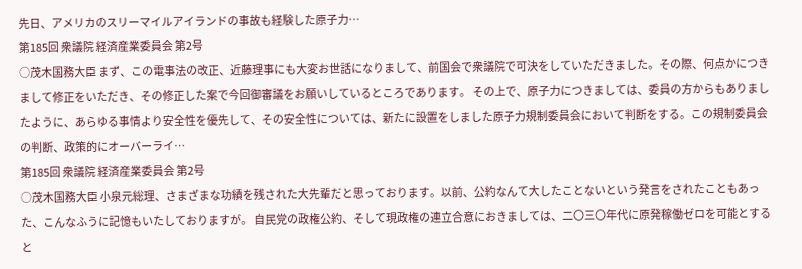先日、アメリカのスリーマイルアイランドの事故も経験した原子力…
第185回 衆議院 経済産業委員会 第2号
○茂木国務大臣 まず、この電事法の改正、近藤理事にも大変お世話になりまして、前国会で衆議院で可決をしていただきました。その際、何点かにつきまして修正をいただき、その修正した案で今回御審議をお願いしているところであります。 その上で、原子力につきましては、委員の方からもありましたように、あらゆる事情より安全性を優先して、その安全性については、新たに設置をしました原子力規制委員会において判断をする。この規制委員会の判断、政策的にオーバーライ…
第185回 衆議院 経済産業委員会 第2号
○茂木国務大臣 小泉元総理、さまざまな功績を残された大先輩だと思っております。以前、公約なんて大したことないという発言をされたこともあった、こんなふうに記憶もいたしておりますが。 自民党の政権公約、そして現政権の連立合意におきましては、二〇三〇年代に原発稼働ゼロを可能とすると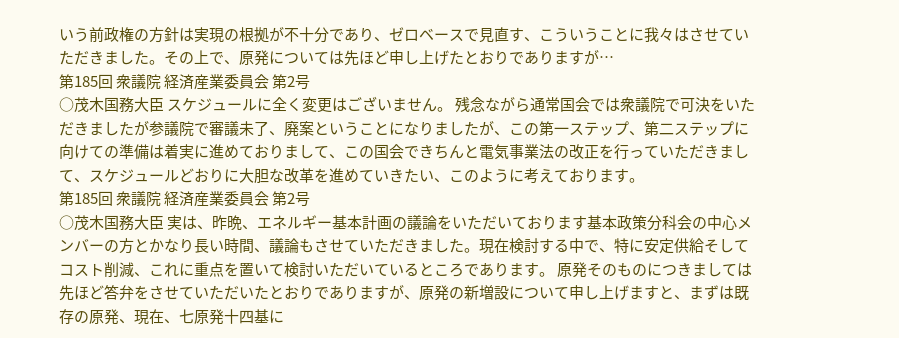いう前政権の方針は実現の根拠が不十分であり、ゼロベースで見直す、こういうことに我々はさせていただきました。その上で、原発については先ほど申し上げたとおりでありますが…
第185回 衆議院 経済産業委員会 第2号
○茂木国務大臣 スケジュールに全く変更はございません。 残念ながら通常国会では衆議院で可決をいただきましたが参議院で審議未了、廃案ということになりましたが、この第一ステップ、第二ステップに向けての準備は着実に進めておりまして、この国会できちんと電気事業法の改正を行っていただきまして、スケジュールどおりに大胆な改革を進めていきたい、このように考えております。
第185回 衆議院 経済産業委員会 第2号
○茂木国務大臣 実は、昨晩、エネルギー基本計画の議論をいただいております基本政策分科会の中心メンバーの方とかなり長い時間、議論もさせていただきました。現在検討する中で、特に安定供給そしてコスト削減、これに重点を置いて検討いただいているところであります。 原発そのものにつきましては先ほど答弁をさせていただいたとおりでありますが、原発の新増設について申し上げますと、まずは既存の原発、現在、七原発十四基に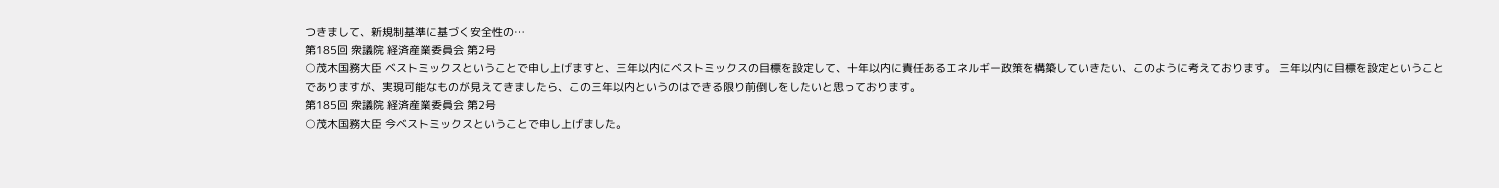つきまして、新規制基準に基づく安全性の…
第185回 衆議院 経済産業委員会 第2号
○茂木国務大臣 ベストミックスということで申し上げますと、三年以内にベストミックスの目標を設定して、十年以内に責任あるエネルギー政策を構築していきたい、このように考えております。 三年以内に目標を設定ということでありますが、実現可能なものが見えてきましたら、この三年以内というのはできる限り前倒しをしたいと思っております。
第185回 衆議院 経済産業委員会 第2号
○茂木国務大臣 今ベストミックスということで申し上げました。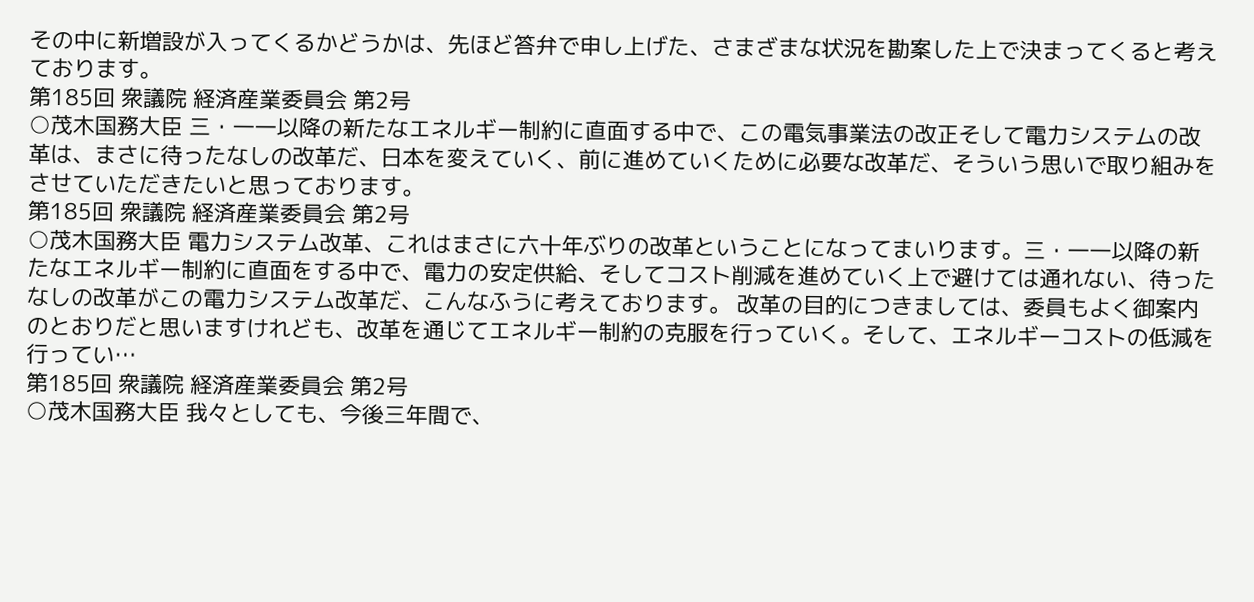その中に新増設が入ってくるかどうかは、先ほど答弁で申し上げた、さまざまな状況を勘案した上で決まってくると考えております。
第185回 衆議院 経済産業委員会 第2号
○茂木国務大臣 三・一一以降の新たなエネルギー制約に直面する中で、この電気事業法の改正そして電力システムの改革は、まさに待ったなしの改革だ、日本を変えていく、前に進めていくために必要な改革だ、そういう思いで取り組みをさせていただきたいと思っております。
第185回 衆議院 経済産業委員会 第2号
○茂木国務大臣 電力システム改革、これはまさに六十年ぶりの改革ということになってまいります。三・一一以降の新たなエネルギー制約に直面をする中で、電力の安定供給、そしてコスト削減を進めていく上で避けては通れない、待ったなしの改革がこの電力システム改革だ、こんなふうに考えております。 改革の目的につきましては、委員もよく御案内のとおりだと思いますけれども、改革を通じてエネルギー制約の克服を行っていく。そして、エネルギーコストの低減を行ってい…
第185回 衆議院 経済産業委員会 第2号
○茂木国務大臣 我々としても、今後三年間で、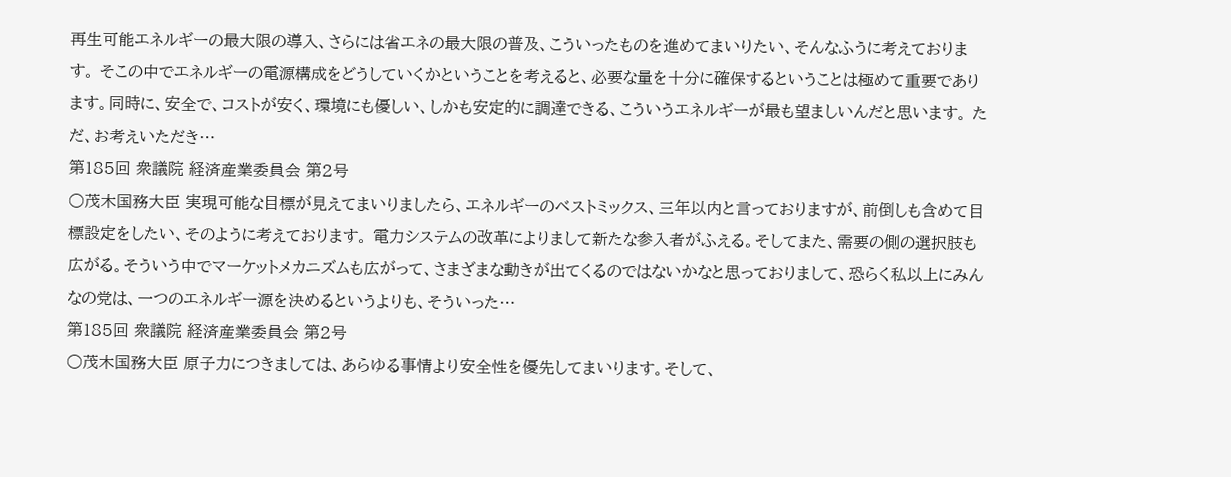再生可能エネルギーの最大限の導入、さらには省エネの最大限の普及、こういったものを進めてまいりたい、そんなふうに考えております。 そこの中でエネルギーの電源構成をどうしていくかということを考えると、必要な量を十分に確保するということは極めて重要であります。同時に、安全で、コストが安く、環境にも優しい、しかも安定的に調達できる、こういうエネルギーが最も望ましいんだと思います。 ただ、お考えいただき…
第185回 衆議院 経済産業委員会 第2号
○茂木国務大臣 実現可能な目標が見えてまいりましたら、エネルギーのベストミックス、三年以内と言っておりますが、前倒しも含めて目標設定をしたい、そのように考えております。 電力システムの改革によりまして新たな参入者がふえる。そしてまた、需要の側の選択肢も広がる。そういう中でマーケットメカニズムも広がって、さまざまな動きが出てくるのではないかなと思っておりまして、恐らく私以上にみんなの党は、一つのエネルギー源を決めるというよりも、そういった…
第185回 衆議院 経済産業委員会 第2号
○茂木国務大臣 原子力につきましては、あらゆる事情より安全性を優先してまいります。そして、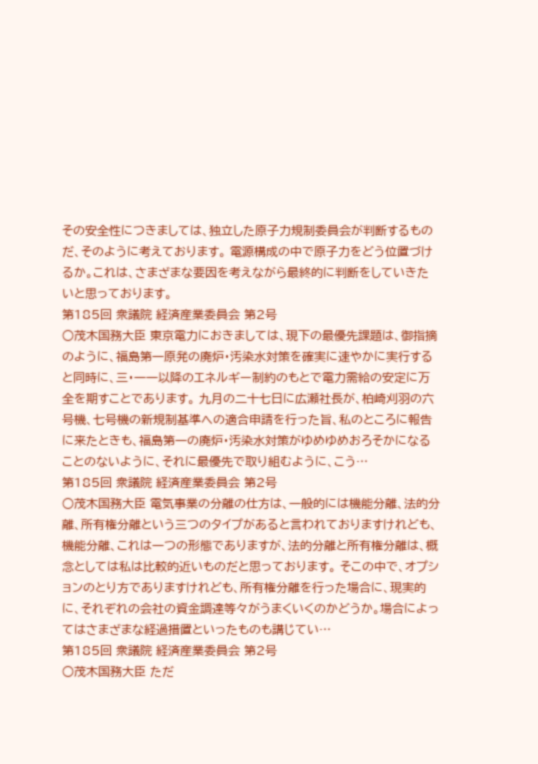その安全性につきましては、独立した原子力規制委員会が判断するものだ、そのように考えております。 電源構成の中で原子力をどう位置づけるか。これは、さまざまな要因を考えながら最終的に判断をしていきたいと思っております。
第185回 衆議院 経済産業委員会 第2号
○茂木国務大臣 東京電力におきましては、現下の最優先課題は、御指摘のように、福島第一原発の廃炉・汚染水対策を確実に速やかに実行すると同時に、三・一一以降のエネルギー制約のもとで電力需給の安定に万全を期すことであります。 九月の二十七日に広瀬社長が、柏崎刈羽の六号機、七号機の新規制基準への適合申請を行った旨、私のところに報告に来たときも、福島第一の廃炉・汚染水対策がゆめゆめおろそかになることのないように、それに最優先で取り組むように、こう…
第185回 衆議院 経済産業委員会 第2号
○茂木国務大臣 電気事業の分離の仕方は、一般的には機能分離、法的分離、所有権分離という三つのタイプがあると言われておりますけれども、機能分離、これは一つの形態でありますが、法的分離と所有権分離は、概念としては私は比較的近いものだと思っております。 そこの中で、オプションのとり方でありますけれども、所有権分離を行った場合に、現実的に、それぞれの会社の資金調達等々がうまくいくのかどうか。場合によってはさまざまな経過措置といったものも講じてい…
第185回 衆議院 経済産業委員会 第2号
○茂木国務大臣 ただ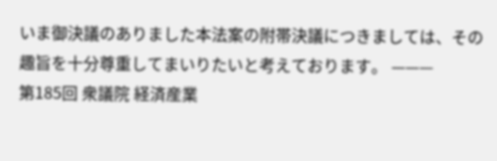いま御決議のありました本法案の附帯決議につきましては、その趣旨を十分尊重してまいりたいと考えております。 ———
第185回 衆議院 経済産業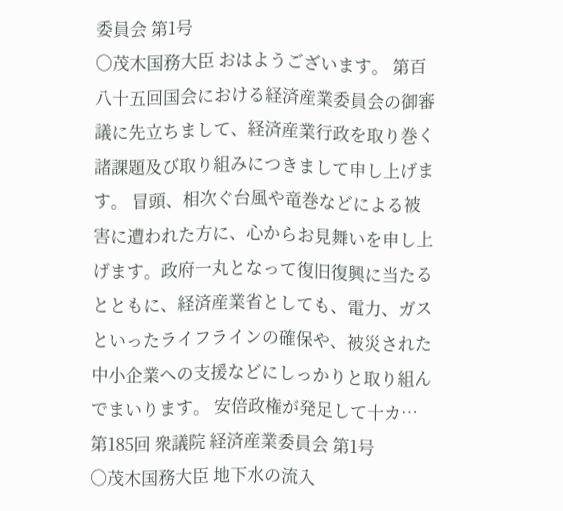委員会 第1号
○茂木国務大臣 おはようございます。 第百八十五回国会における経済産業委員会の御審議に先立ちまして、経済産業行政を取り巻く諸課題及び取り組みにつきまして申し上げます。 冒頭、相次ぐ台風や竜巻などによる被害に遭われた方に、心からお見舞いを申し上げます。政府一丸となって復旧復興に当たるとともに、経済産業省としても、電力、ガスといったライフラインの確保や、被災された中小企業への支援などにしっかりと取り組んでまいります。 安倍政権が発足して十カ…
第185回 衆議院 経済産業委員会 第1号
○茂木国務大臣 地下水の流入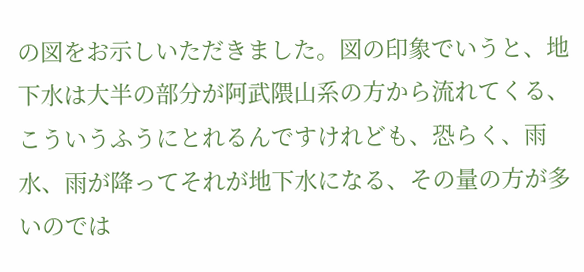の図をお示しいただきました。図の印象でいうと、地下水は大半の部分が阿武隈山系の方から流れてくる、こういうふうにとれるんですけれども、恐らく、雨水、雨が降ってそれが地下水になる、その量の方が多いのでは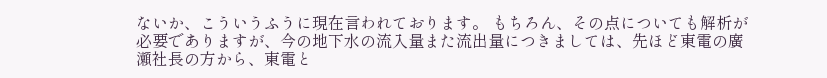ないか、こういうふうに現在言われております。 もちろん、その点についても解析が必要でありますが、今の地下水の流入量また流出量につきましては、先ほど東電の廣瀬社長の方から、東電と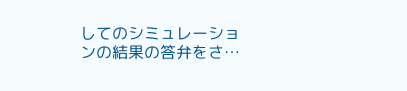してのシミュレーションの結果の答弁をさ…